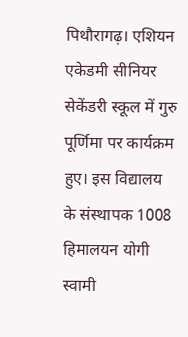पिथौरागढ़। एशियन एकेडमी सीनियर सेकेंडरी स्कूल में गुरु पूर्णिमा पर कार्यक्रम हुए। इस विद्यालय के संस्थापक 1008 हिमालयन योगी स्वामी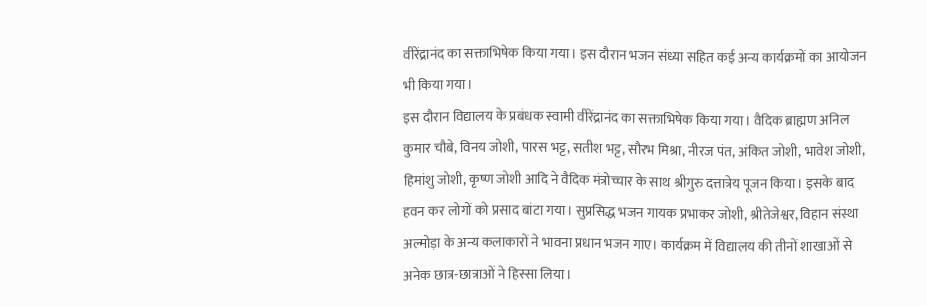वीरेंद्रानंद का सक्ताभिषेक किया गया। इस दौरान भजन संध्या सहित कई अन्य कार्यक्रमों का आयोजन भी किया गया।
इस दौरान विद्यालय के प्रबंधक स्वामी वीरेंद्रानंद का सक्ताभिषेक किया गया। वैदिक ब्राह्मण अनिल कुमार चौबे, विनय जोशी, पारस भट्ट, सतीश भट्ट, सौरभ मिश्रा, नीरज पंत, अंकित जोशी, भावेश जोशी, हिमांशु जोशी, कृष्ण जोशी आदि ने वैदिक मंत्रोच्चार के साथ श्रीगुरु दत्तात्रेय पूजन किया। इसके बाद हवन कर लोगों को प्रसाद बांटा गया। सुप्रसिद्ध भजन गायक प्रभाकर जोशी, श्रीतेजेश्वर, विहान संस्था अल्मोड़ा के अन्य कलाकारों ने भावना प्रधान भजन गाए। कार्यक्रम में विद्यालय की तीनों शाखाओं से अनेक छात्र-छात्राओं ने हिस्सा लिया।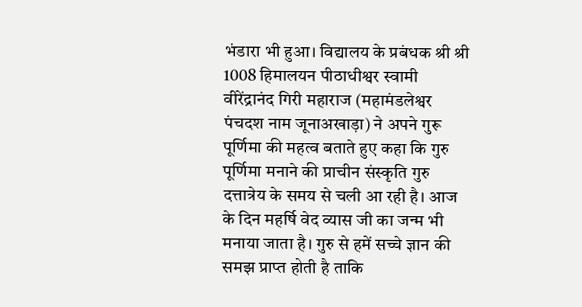भंडारा भी हुआ। विद्यालय के प्रबंधक श्री श्री 1008 हिमालयन पीठाधीश्वर स्वामी वीरेंद्रानंद गिरी महाराज (महामंडलेश्वर पंचदश नाम जूनाअखाड़ा) ने अपने गुरू पूर्णिमा की महत्व बताते हुए कहा कि गुरु पूर्णिमा मनाने की प्राचीन संस्कृति गुरु दत्तात्रेय के समय से चली आ रही है। आज के दिन महर्षि वेद व्यास जी का जन्म भी मनाया जाता है। गुरु से हमें सच्चे ज्ञान की समझ प्राप्त होती है ताकि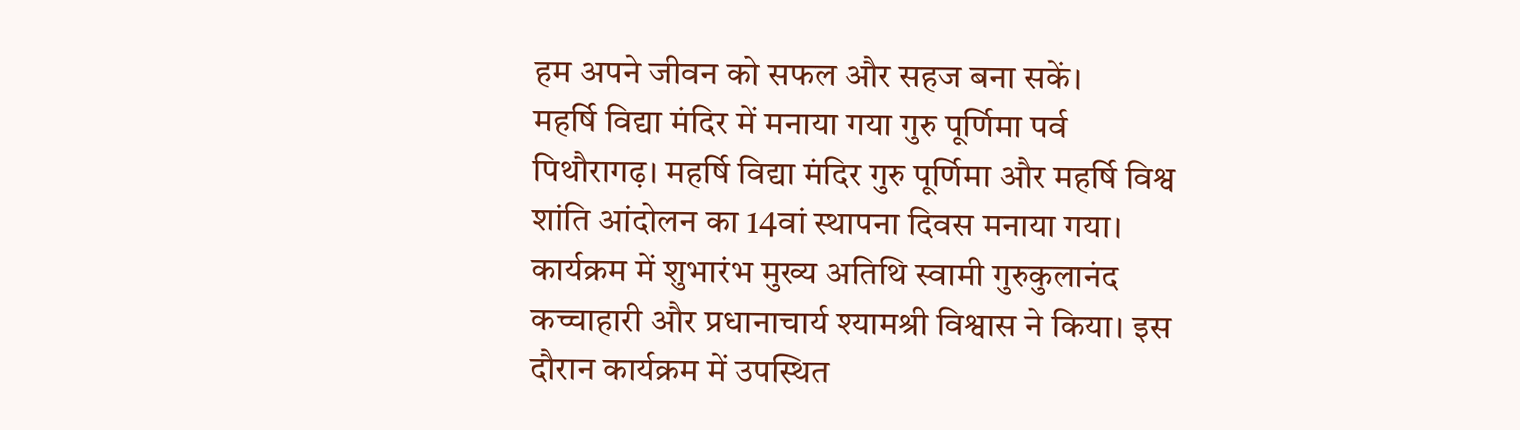हम अपने जीवन को सफल और सहज बना सकें।
महर्षि विद्या मंदिर में मनाया गया गुरु पूर्णिमा पर्व
पिथौरागढ़। महर्षि विद्या मंदिर गुरु पूर्णिमा और महर्षि विश्व शांति आंदोलन का 14वां स्थापना दिवस मनाया गया। कार्यक्रम में शुभारंभ मुख्य अतिथि स्वामी गुरुकुलानंद कच्चाहारी और प्रधानाचार्य श्यामश्री विश्वास ने किया। इस दौरान कार्यक्रम में उपस्थित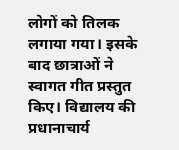लोगों को तिलक लगाया गया। इसके बाद छात्राओं ने स्वागत गीत प्रस्तुत किए। विद्यालय की प्रधानाचार्य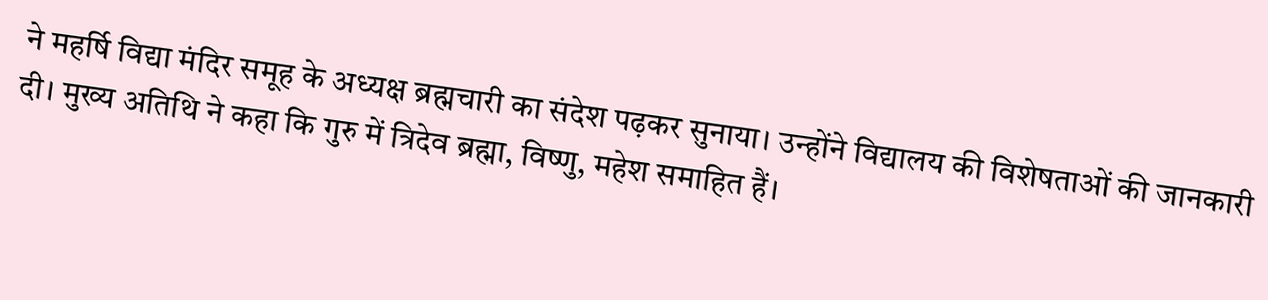ने महर्षि विद्या मंदिर समूह के अध्यक्ष ब्रह्मचारी का संदेश पढ़कर सुनाया। उन्होंने विद्यालय की विशेषताओं की जानकारी दी। मुख्य अतिथि ने कहा कि गुरु में त्रिदेव ब्रह्मा, विष्णु, महेश समाहित हैं।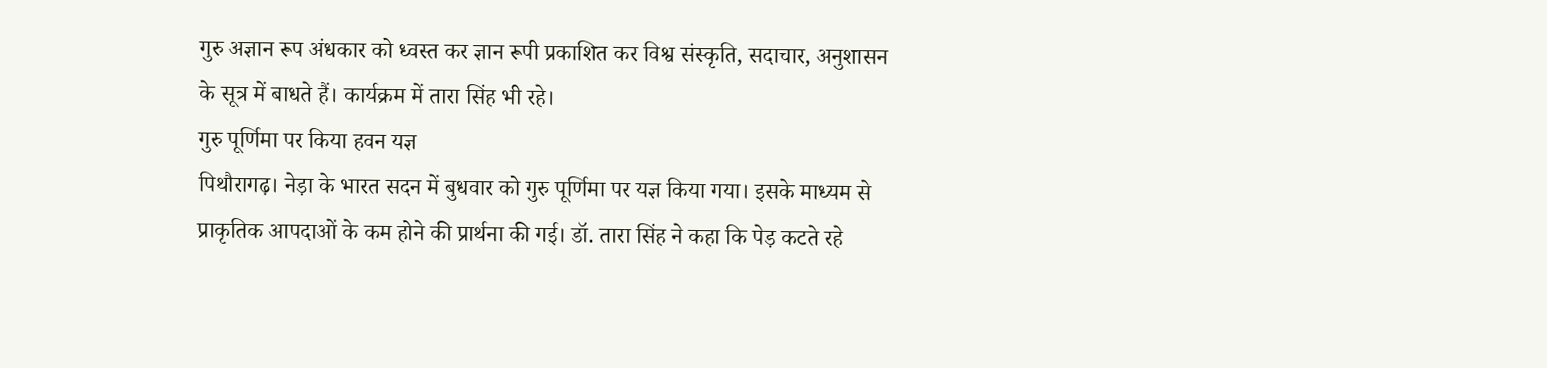गुरु अज्ञान रूप अंधकार को ध्वस्त कर ज्ञान रूपी प्रकाशित कर विश्व संस्कृति, सदाचार, अनुशासन के सूत्र में बाधते हैं। कार्यक्रम में तारा सिंह भी रहे।
गुरु पूर्णिमा पर किया हवन यज्ञ
पिथौरागढ़। नेड़ा के भारत सदन में बुधवार को गुरु पूर्णिमा पर यज्ञ किया गया। इसके माध्यम से प्राकृतिक आपदाओं के कम होने की प्रार्थना की गई। डॉ. तारा सिंह ने कहा कि पेड़ कटते रहे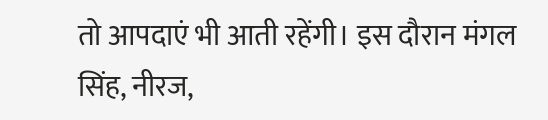तो आपदाएं भी आती रहेंगी। इस दौरान मंगल सिंह, नीरज,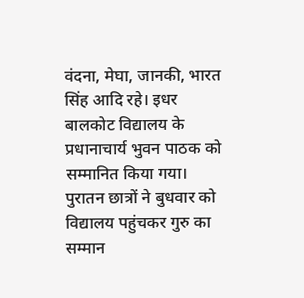वंदना, मेघा, जानकी, भारत सिंह आदि रहे। इधर बालकोट विद्यालय के प्रधानाचार्य भुवन पाठक को सम्मानित किया गया। पुरातन छात्रों ने बुधवार को विद्यालय पहुंचकर गुरु का सम्मान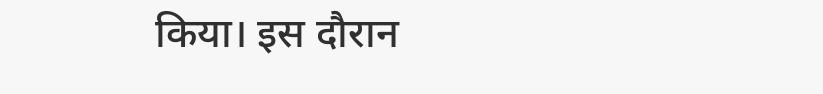किया। इस दौरान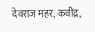देवराज महर, कवींद्र,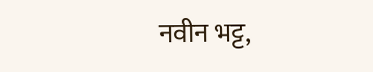नवीन भट्ट,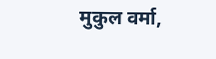मुकुल वर्मा,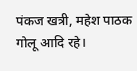पंकज खत्री, महेश पाठक गोलू आदि रहे।